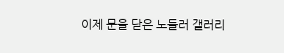이제 문을 닫은 노들러 갤러리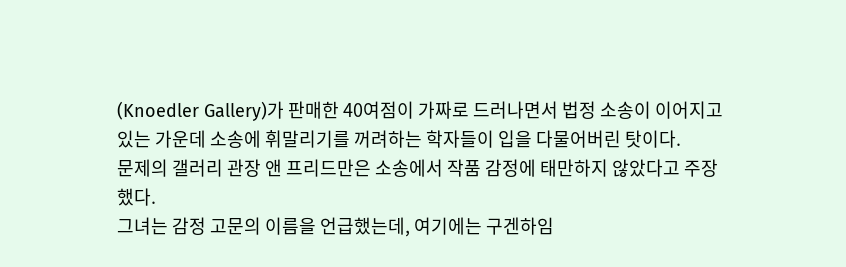(Knoedler Gallery)가 판매한 40여점이 가짜로 드러나면서 법정 소송이 이어지고 있는 가운데 소송에 휘말리기를 꺼려하는 학자들이 입을 다물어버린 탓이다.
문제의 갤러리 관장 앤 프리드만은 소송에서 작품 감정에 태만하지 않았다고 주장했다.
그녀는 감정 고문의 이름을 언급했는데, 여기에는 구겐하임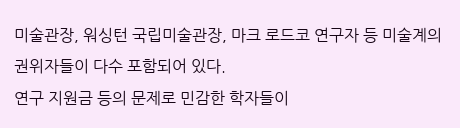미술관장, 워싱턴 국립미술관장, 마크 로드코 연구자 등 미술계의 권위자들이 다수 포함되어 있다.
연구 지원금 등의 문제로 민감한 학자들이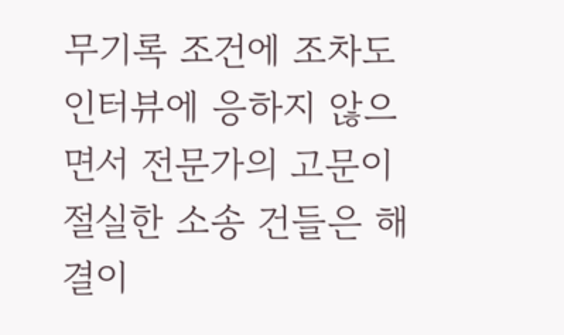무기록 조건에 조차도 인터뷰에 응하지 않으면서 전문가의 고문이 절실한 소송 건들은 해결이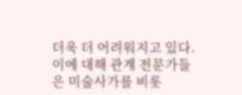더욱 더 어려워지고 있다.
이에 대해 관계 전문가들은 미술사가를 비롯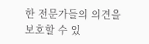한 전문가들의 의견을 보호할 수 있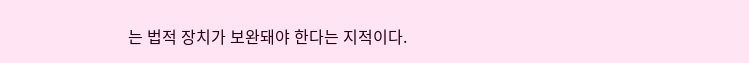는 법적 장치가 보완돼야 한다는 지적이다.